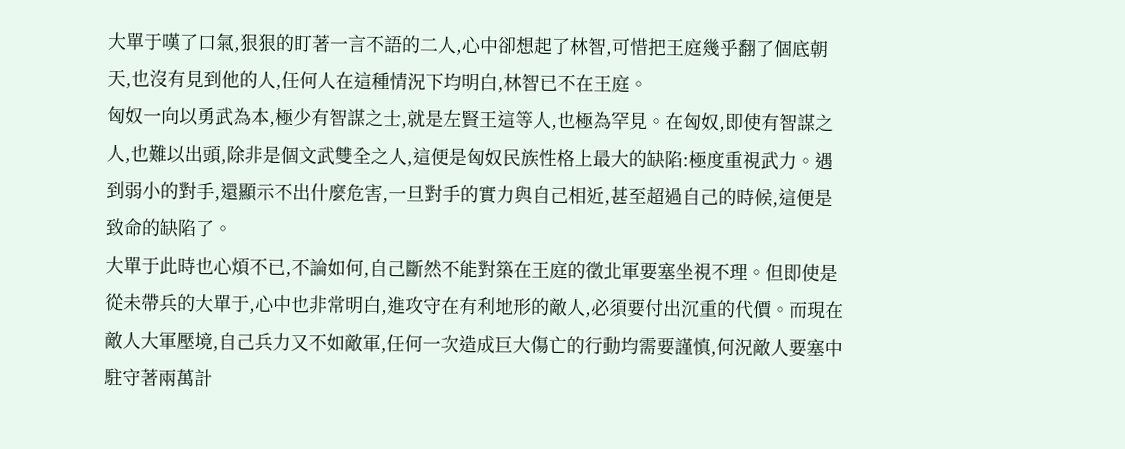大單于嘆了口氣,狠狠的盯著一言不語的二人,心中卻想起了林智,可惜把王庭幾乎翻了個底朝天,也沒有見到他的人,任何人在這種情況下均明白,林智已不在王庭。
匈奴一向以勇武為本,極少有智謀之士,就是左賢王這等人,也極為罕見。在匈奴,即使有智謀之人,也難以出頭,除非是個文武雙全之人,這便是匈奴民族性格上最大的缺陷:極度重視武力。遇到弱小的對手,還顯示不出什麼危害,一旦對手的實力與自己相近,甚至超過自己的時候,這便是致命的缺陷了。
大單于此時也心煩不已,不論如何,自己斷然不能對築在王庭的徵北軍要塞坐視不理。但即使是從未帶兵的大單于,心中也非常明白,進攻守在有利地形的敵人,必須要付出沉重的代價。而現在敵人大軍壓境,自己兵力又不如敵軍,任何一次造成巨大傷亡的行動均需要謹慎,何況敵人要塞中駐守著兩萬計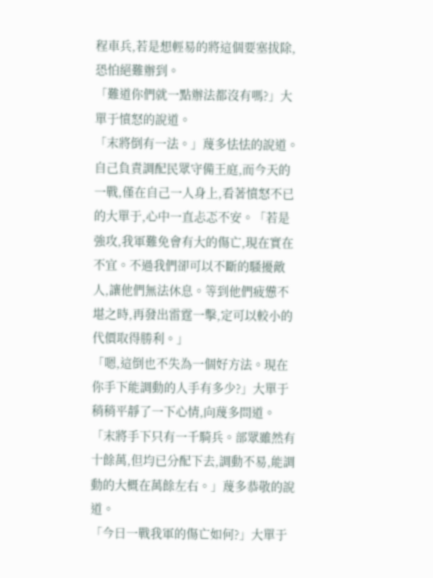程車兵,若是想輕易的將這個要塞拔除,恐怕絕難辦到。
「難道你們就一點辦法都沒有嗎?」大單于憤怒的說道。
「末將倒有一法。」蔑多怯怯的說道。自己負責調配民眾守備王庭,而今天的一戰,僅在自己一人身上,看著憤怒不已的大單于,心中一直忐忑不安。「若是強攻,我軍難免會有大的傷亡,現在實在不宜。不過我們卻可以不斷的騷擾敵人,讓他們無法休息。等到他們疲憊不堪之時,再發出雷霆一擊,定可以較小的代價取得勝利。」
「嗯,這倒也不失為一個好方法。現在你手下能調動的人手有多少?」大單于稍稍平靜了一下心情,向蔑多問道。
「末將手下只有一千騎兵。部眾雖然有十餘萬,但均已分配下去,調動不易,能調動的大概在萬餘左右。」蔑多恭敬的說道。
「今日一戰我軍的傷亡如何?」大單于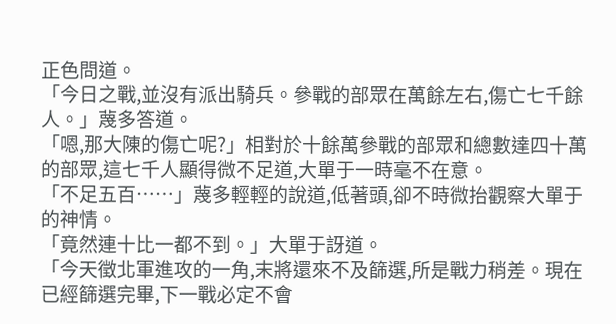正色問道。
「今日之戰,並沒有派出騎兵。參戰的部眾在萬餘左右,傷亡七千餘人。」蔑多答道。
「嗯,那大陳的傷亡呢?」相對於十餘萬參戰的部眾和總數達四十萬的部眾,這七千人顯得微不足道,大單于一時毫不在意。
「不足五百……」蔑多輕輕的說道,低著頭,卻不時微抬觀察大單于的神情。
「竟然連十比一都不到。」大單于訝道。
「今天徵北軍進攻的一角,末將還來不及篩選,所是戰力稍差。現在已經篩選完畢,下一戰必定不會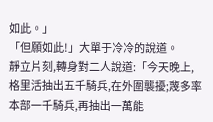如此。」
「但願如此!」大單于冷冷的說道。
靜立片刻,轉身對二人說道:「今天晚上,格里活抽出五千騎兵,在外圍襲擾;蔑多率本部一千騎兵,再抽出一萬能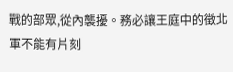戰的部眾,從內襲擾。務必讓王庭中的徵北軍不能有片刻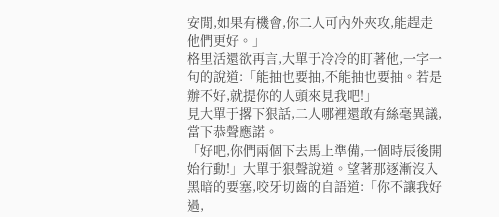安閒,如果有機會,你二人可內外夾攻,能趕走他們更好。」
格里活還欲再言,大單于冷冷的盯著他,一字一句的說道:「能抽也要抽,不能抽也要抽。若是辦不好,就提你的人頭來見我吧!」
見大單于撂下狠話,二人哪裡還敢有絲毫異議,當下恭聲應諾。
「好吧,你們兩個下去馬上準備,一個時辰後開始行動!」大單于狠聲說道。望著那逐漸沒入黑暗的要塞,咬牙切齒的自語道:「你不讓我好過,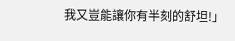我又豈能讓你有半刻的舒坦!」